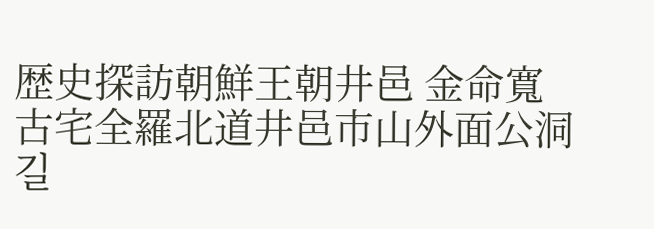歴史探訪朝鮮王朝井邑 金命寬 古宅全羅北道井邑市山外面公洞길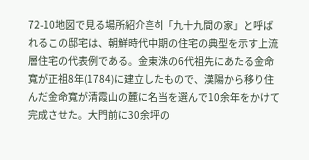72-10地図で見る場所紹介흔히「九十九間の家」と呼ばれるこの邸宅は、朝鮮時代中期の住宅の典型を示す上流層住宅の代表例である。金東洙の6代祖先にあたる金命寬が正祖8年(1784)に建立したもので、漢陽から移り住んだ金命寬が清霞山の麓に名当を選んで10余年をかけて完成させた。大門前に30余坪の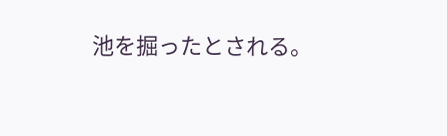池を掘ったとされる。